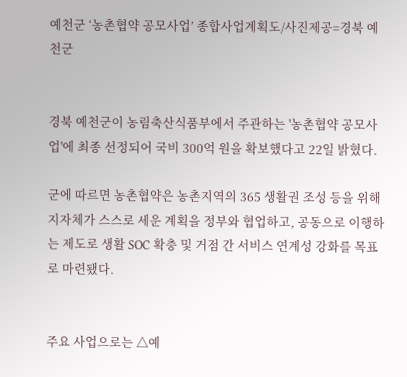예천군 ‘농촌협약 공모사업’ 종합사업계획도/사진제공=경북 예천군


경북 예천군이 농림축산식품부에서 주관하는 '농촌협약 공모사업'에 최종 선정되어 국비 300억 원을 확보했다고 22일 밝혔다.

군에 따르면 농촌협약은 농촌지역의 365 생활권 조성 등을 위해 지자체가 스스로 세운 계획을 정부와 협업하고, 공동으로 이행하는 제도로 생활 SOC 확충 및 거점 간 서비스 연계성 강화를 목표로 마련됐다.


주요 사업으로는 △예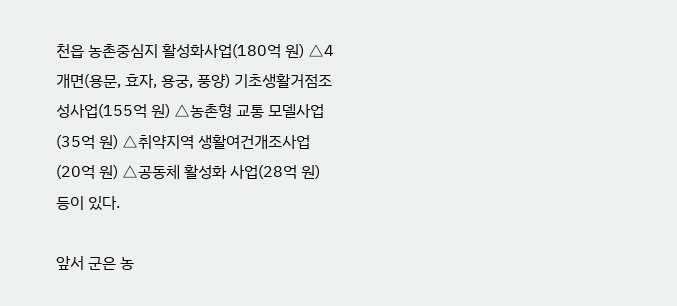천읍 농촌중심지 활성화사업(180억 원) △4개면(용문, 효자, 용궁, 풍양) 기초생활거점조성사업(155억 원) △농촌형 교통 모델사업(35억 원) △취약지역 생활여건개조사업(20억 원) △공동체 활성화 사업(28억 원) 등이 있다.

앞서 군은 농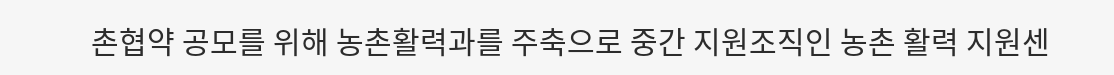촌협약 공모를 위해 농촌활력과를 주축으로 중간 지원조직인 농촌 활력 지원센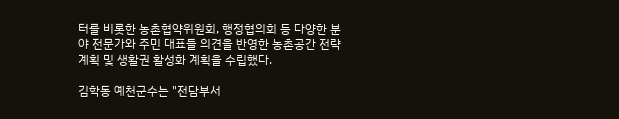터를 비롯한 농촌협약위원회, 행정협의회 등 다양한 분야 전문가와 주민 대표들 의견을 반영한 농촌공간 전략계획 및 생활권 활성화 계획을 수립했다.

김학동 예천군수는 "전담부서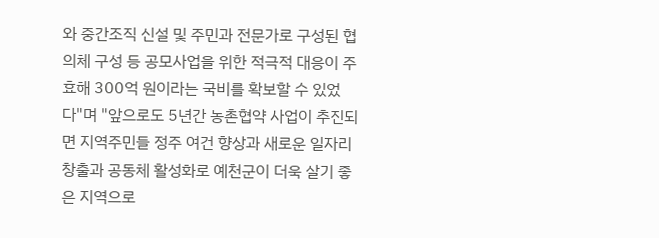와 중간조직 신설 및 주민과 전문가로 구성된 협의체 구성 등 공모사업을 위한 적극적 대응이 주효해 300억 원이라는 국비를 확보할 수 있었다"며 "앞으로도 5년간 농촌협약 사업이 추진되면 지역주민들 정주 여건 향상과 새로운 일자리 창출과 공동체 활성화로 예천군이 더욱 살기 좋은 지역으로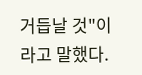거듭날 것"이라고 말했다.